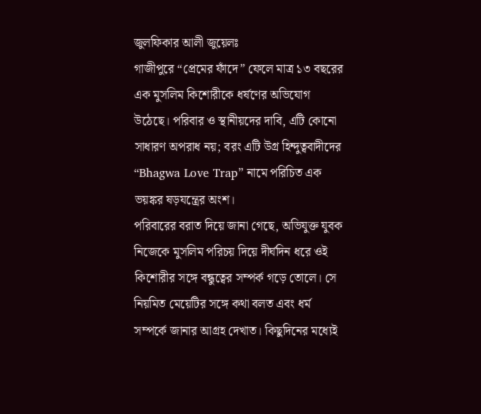জুলফিকার আলী জুয়েলঃ
গাজীপুরে “প্রেমের ফাঁদে” ফেলে মাত্র ১৩ বছরের এক মুসলিম কিশোরীকে ধর্ষণের অভিযোগ উঠেছে। পরিবার ও স্থানীয়দের দাবি, এটি কোনো সাধারণ অপরাধ নয়; বরং এটি উগ্র হিন্দুত্ববাদীদের “Bhagwa Love Trap” নামে পরিচিত এক ভয়ঙ্কর ষড়যন্ত্রের অংশ।
পরিবারের বরাত দিয়ে জানা গেছে, অভিযুক্ত যুবক নিজেকে মুসলিম পরিচয় দিয়ে দীর্ঘদিন ধরে ওই কিশোরীর সঙ্গে বন্ধুত্বের সম্পর্ক গড়ে তোলে। সে নিয়মিত মেয়েটির সঙ্গে কথা বলত এবং ধর্ম সম্পর্কে জানার আগ্রহ দেখাত। কিছুদিনের মধ্যেই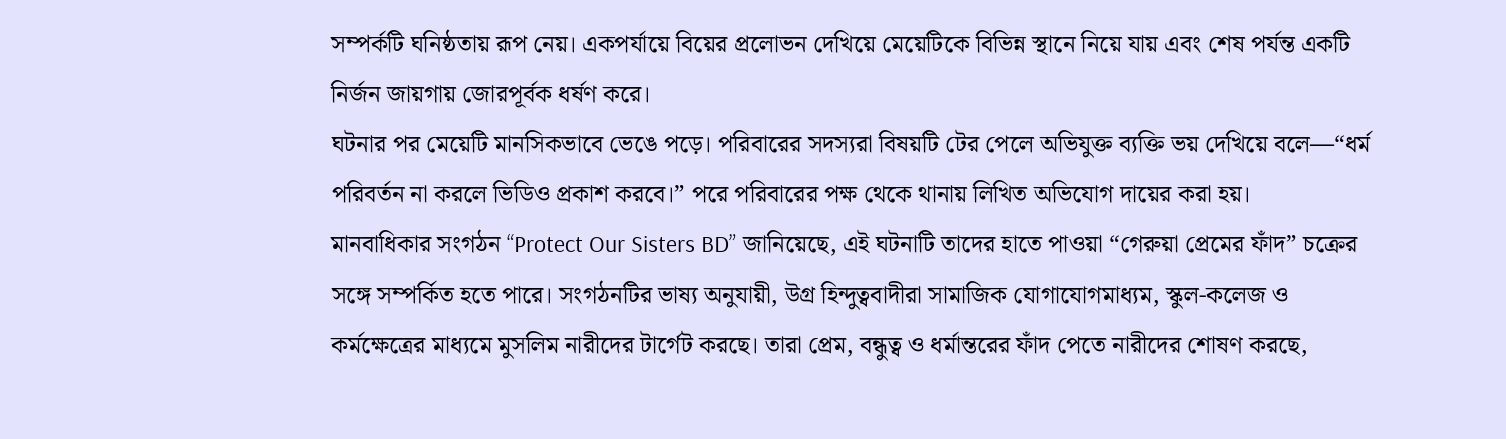সম্পর্কটি ঘনিষ্ঠতায় রূপ নেয়। একপর্যায়ে বিয়ের প্রলোভন দেখিয়ে মেয়েটিকে বিভিন্ন স্থানে নিয়ে যায় এবং শেষ পর্যন্ত একটি নির্জন জায়গায় জোরপূর্বক ধর্ষণ করে।
ঘটনার পর মেয়েটি মানসিকভাবে ভেঙে পড়ে। পরিবারের সদস্যরা বিষয়টি টের পেলে অভিযুক্ত ব্যক্তি ভয় দেখিয়ে বলে—“ধর্ম পরিবর্তন না করলে ভিডিও প্রকাশ করবে।” পরে পরিবারের পক্ষ থেকে থানায় লিখিত অভিযোগ দায়ের করা হয়।
মানবাধিকার সংগঠন “Protect Our Sisters BD” জানিয়েছে, এই ঘটনাটি তাদের হাতে পাওয়া “গেরুয়া প্রেমের ফাঁদ” চক্রের সঙ্গে সম্পর্কিত হতে পারে। সংগঠনটির ভাষ্য অনুযায়ী, উগ্র হিন্দুত্ববাদীরা সামাজিক যোগাযোগমাধ্যম, স্কুল-কলেজ ও কর্মক্ষেত্রের মাধ্যমে মুসলিম নারীদের টার্গেট করছে। তারা প্রেম, বন্ধুত্ব ও ধর্মান্তরের ফাঁদ পেতে নারীদের শোষণ করছে,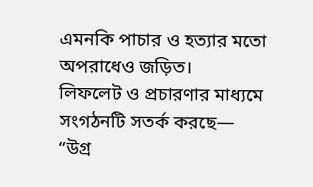এমনকি পাচার ও হত্যার মতো অপরাধেও জড়িত।
লিফলেট ও প্রচারণার মাধ্যমে সংগঠনটি সতর্ক করছে—
“উগ্র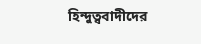হিন্দুত্ববাদীদের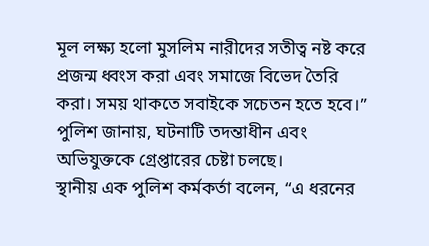মূল লক্ষ্য হলো মুসলিম নারীদের সতীত্ব নষ্ট করে প্রজন্ম ধ্বংস করা এবং সমাজে বিভেদ তৈরি করা। সময় থাকতে সবাইকে সচেতন হতে হবে।”
পুলিশ জানায়, ঘটনাটি তদন্তাধীন এবং অভিযুক্তকে গ্রেপ্তারের চেষ্টা চলছে।
স্থানীয় এক পুলিশ কর্মকর্তা বলেন, “এ ধরনের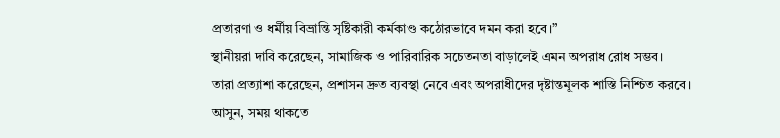প্রতারণা ও ধর্মীয় বিভ্রান্তি সৃষ্টিকারী কর্মকাণ্ড কঠোরভাবে দমন করা হবে।”
স্থানীয়রা দাবি করেছেন, সামাজিক ও পারিবারিক সচেতনতা বাড়ালেই এমন অপরাধ রোধ সম্ভব।
তারা প্রত্যাশা করেছেন, প্রশাসন দ্রুত ব্যবস্থা নেবে এবং অপরাধীদের দৃষ্টান্তমূলক শাস্তি নিশ্চিত করবে।
আসুন, সময় থাকতে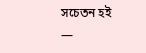সচেতন হই —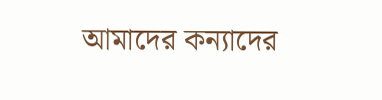আমাদের কন্যাদের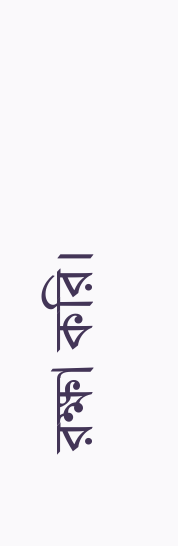রক্ষা করি।